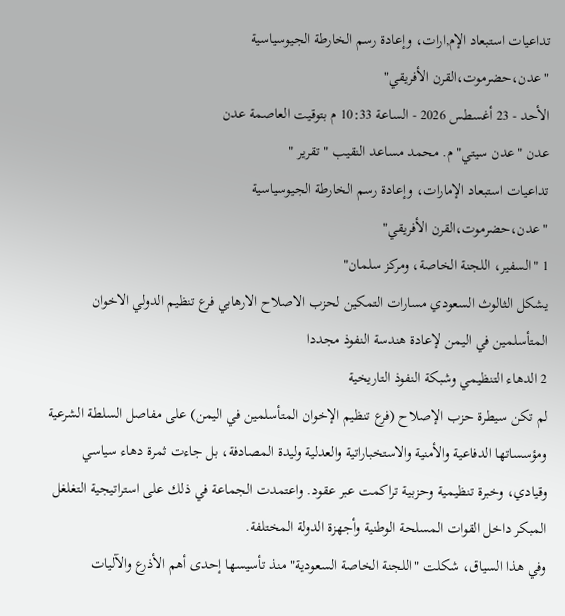تداعيات استبعاد الإم,ارات، وإعادة رسم الخارطة الجيوسياسية
"عدن،حضرموت،القرن الأفريقي"
الأحد - 23 أغسطس 2026 - الساعة 10:33 م بتوقيت العاصمة عدن
عدن "عدن سيتي" م. محمد مساعد النقيب " تقرير "
تداعيات استبعاد الإمارات، وإعادة رسم الخارطة الجيوسياسية
"عدن،حضرموت،القرن الأفريقي"
1 "السفير، اللجنة الخاصة، ومركز سلمان"
يشكل الثالوث السعودي مسارات التمكين لحزب الاصلاح الارهابي فرع تنظيم الدولي الاخوان المتأسلمين في اليمن لإعادة هندسة النفوذ مجددا
2 الدهاء التنظيمي وشبكة النفوذ التاريخية
لم تكن سيطرة حزب الإصلاح (فرع تنظيم الإخوان المتأسلمين في اليمن) على مفاصل السلطة الشرعية ومؤسساتها الدفاعية والأمنية والاستخباراتية والعدلية وليدة المصادفة، بل جاءت ثمرة دهاء سياسي وقيادي، وخبرة تنظيمية وحزبية تراكمت عبر عقود. واعتمدت الجماعة في ذلك على استراتيجية التغلغل المبكر داخل القوات المسلحة الوطنية وأجهزة الدولة المختلفة.
وفي هذا السياق، شكلت "اللجنة الخاصة السعودية" منذ تأسيسها إحدى أهم الأذرع والآليات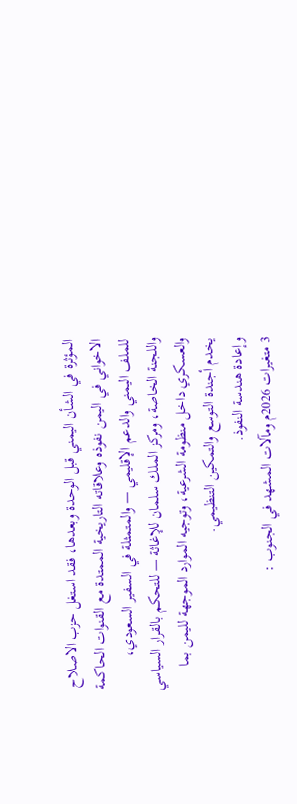المؤثرة في الشأن اليمني قبل الوحدة وبعدها، فقد استغل حزب الاصلاح الاخواني في اليمن نفوذه وعلاقاته التاريخية الممتدة مع القنوات الحاكمة للملف اليمني والدعم الإقليمي — والمتمثلة في السفير السعودي، واللجنة الخاصة، ومركز الملك سلمان للإغاثة — للتحكم بالقرار السياسي والعسكري داخل منظومة الشرعية، وتوجيه الموارد الموجهة لليمن بما يخدم أجندة التوسع والتمكين التنظيمي.
وإعادة هندسة النفوذ.
3 متغيرات 2026م ومآلات المشهد في الجنوب :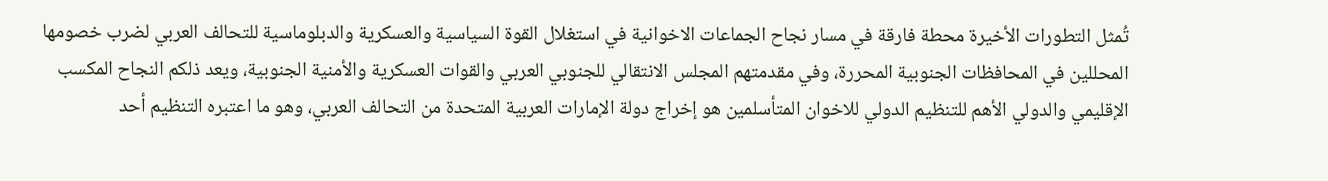تُمثل التطورات الأخيرة محطة فارقة في مسار نجاح الجماعات الاخوانية في استغلال القوة السياسية والعسكرية والدبلوماسية للتحالف العربي لضرب خصومها المحللين في المحافظات الجنوبية المحررة، وفي مقدمتهم المجلس الانتقالي للجنوبي العربي والقوات العسكرية والأمنية الجنوبية، ويعد ذلكم النجاح المكسب الإقليمي والدولي الأهم للتنظيم الدولي للاخوان المتأسلمين هو إخراج دولة الإمارات العربية المتحدة من التحالف العربي، وهو ما اعتبره التنظيم أحد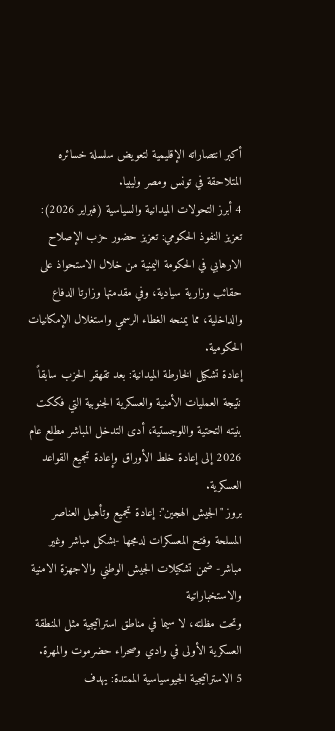أكبر انتصاراته الإقليمية لتعويض سلسلة خسائره المتلاحقة في تونس ومصر وليبيا.
4 أبرز التحولات الميدانية والسياسية (فبراير 2026):
تعزيز النفوذ الحكومي: تعزيز حضور حزب الإصلاح الارهابي في الحكومة اليمنية من خلال الاستحواذ على حقائب وزارية سيادية، وفي مقدمتها وزارتا الدفاع والداخلية، مما يمنحه الغطاء الرسمي واستغلال الإمكانيات الحكومية.
إعادة تشكيل الخارطة الميدانية: بعد تقهقر الحزب سابقاً نتيجة العمليات الأمنية والعسكرية الجنوبية التي فككت بنيته التحتية واللوجستية، أدى التدخل المباشر مطلع عام 2026 إلى إعادة خلط الأوراق وإعادة تجميع القواعد العسكرية.
بروز "الجيش الهجين": إعادة تجميع وتأهيل العناصر المسلحة وفتح المعسكرات لدمجها -بشكل مباشر وغير مباشر- ضمن تشكيلات الجيش الوطني والاجهزة الامنية والاستخباراتية
وتحت مظلته، لا سيما في مناطق استراتيجية مثل المنطقة العسكرية الأولى في وادي وصحراء حضرموت والمهرة.
5 الاستراتيجية الجيوسياسية الممتدة: يهدف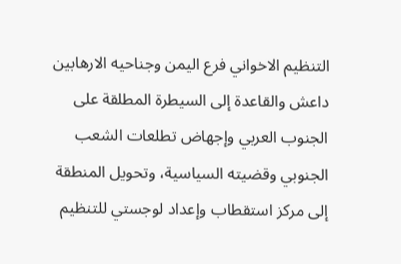التنظيم الاخواني فرع اليمن وجناحيه الارهابين داعش والقاعدة إلى السيطرة المطلقة على الجنوب العربي وإجهاض تطلعات الشعب الجنوبي وقضيته السياسية، وتحويل المنطقة إلى مركز استقطاب وإعداد لوجستي للتنظيم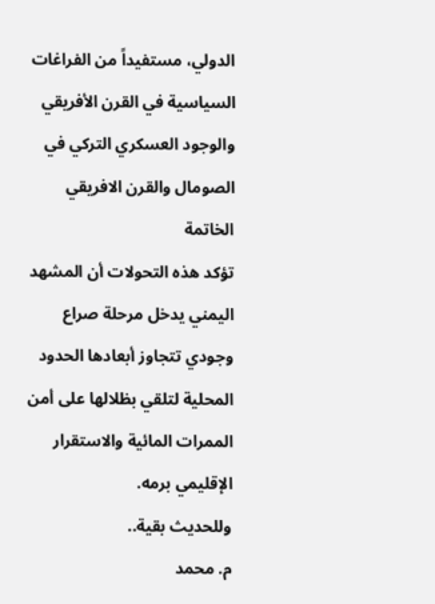الدولي، مستفيداً من الفراغات السياسية في القرن الأفريقي والوجود العسكري التركي في الصومال والقرن الافريقي
الخاتمة
تؤكد هذه التحولات أن المشهد اليمني يدخل مرحلة صراع وجودي تتجاوز أبعادها الحدود المحلية لتلقي بظلالها على أمن الممرات المائية والاستقرار الإقليمي برمه.
وللحديث بقية..
م. محمد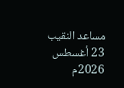مساعد النقيب
23 أغسطس 2026م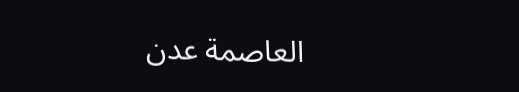العاصمة عدن